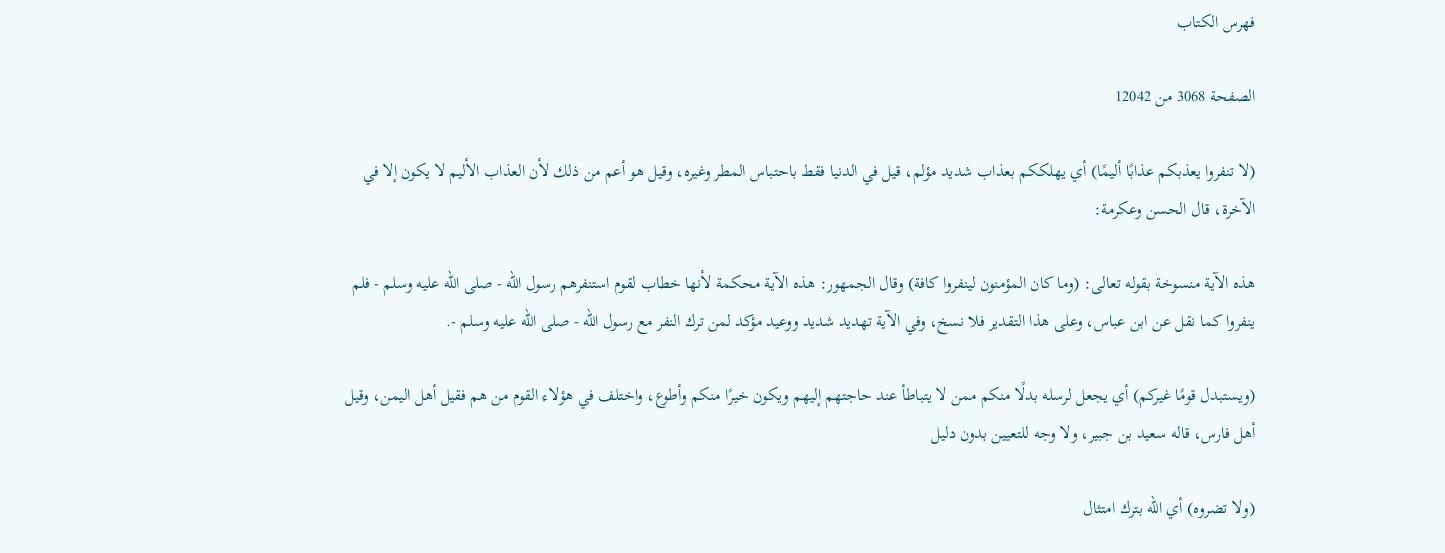فهرس الكتاب

الصفحة 3068 من 12042

(لا تنفروا يعذبكم عذابًا أليمًا) أي يهلككم بعذاب شديد مؤلم، قيل في الدنيا فقط باحتباس المطر وغيره، وقيل هو أعم من ذلك لأن العذاب الأليم لا يكون إلا في الآخرة، قال الحسن وعكرمة:

هذه الآية منسوخة بقوله تعالى: (وما كان المؤمنون لينفروا كافة) وقال الجمهور: هذه الآية محكمة لأنها خطاب لقوم استنفرهم رسول الله - صلى الله عليه وسلم - فلم ينفروا كما نقل عن ابن عباس، وعلى هذا التقدير فلا نسخ، وفي الآية تهديد شديد ووعيد مؤكد لمن ترك النفر مع رسول الله - صلى الله عليه وسلم -.

(ويستبدل قومًا غيركم) أي يجعل لرسله بدلًا منكم ممن لا يتباطأ عند حاجتهم إليهم ويكون خيرًا منكم وأطوع، واختلف في هؤلاء القوم من هم فقيل أهل اليمن، وقيل أهل فارس، قاله سعيد بن جبير، ولا وجه للتعيين بدون دليل

(ولا تضروه) أي الله بترك امتثال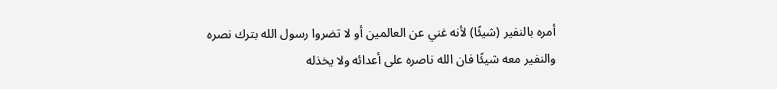أمره بالنفير (شيئًا) لأنه غني عن العالمين أو لا تضروا رسول الله بترك نصره والنفير معه شيئًا فان الله ناصره على أعدائه ولا يخذله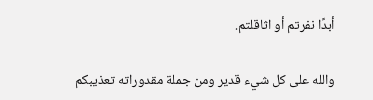أبدًا نفرتم أو اثاقلتم.

والله على كل شيء قدير ومن جملة مقدوراته تعذيبكم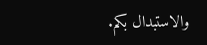والاستبدال بكم.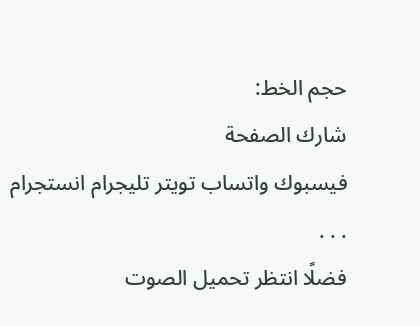حجم الخط:
شارك الصفحة
فيسبوك واتساب تويتر تليجرام انستجرام
. . .
فضلًا انتظر تحميل الصوت